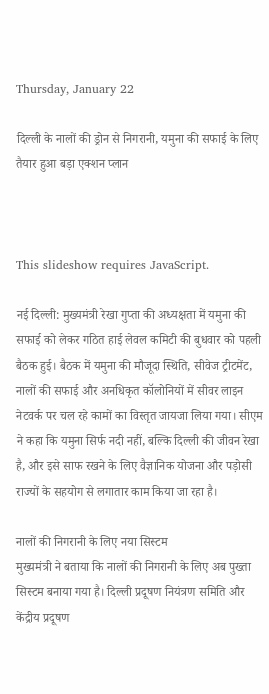Thursday, January 22

दिल्ली के नालों की ड्रोन से निगरानी, यमुना की सफाई के लिए तैयार हुआ बड़ा एक्शन प्लान



This slideshow requires JavaScript.

नई दिल्ली: मुख्यमंत्री रेखा गुप्ता की अध्यक्षता में यमुना की सफाई को लेकर गठित हाई लेवल कमिटी की बुधवार को पहली बैठक हुई। बैठक में यमुना की मौजूदा स्थिति, सीवेज ट्रीटमेंट, नालों की सफाई और अनधिकृत कॉलोनियों में सीवर लाइन नेटवर्क पर चल रहे कामों का विस्तृत जायजा लिया गया। सीएम ने कहा कि यमुना सिर्फ नदी नहीं, बल्कि दिल्ली की जीवन रेखा है, और इसे साफ रखने के लिए वैज्ञानिक योजना और पड़ोसी राज्यों के सहयोग से लगातार काम किया जा रहा है।

नालों की निगरानी के लिए नया सिस्टम
मुख्यमंत्री ने बताया कि नालों की निगरानी के लिए अब पुख्ता सिस्टम बनाया गया है। दिल्ली प्रदूषण नियंत्रण समिति और केंद्रीय प्रदूषण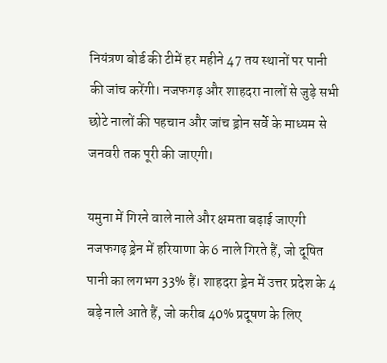नियंत्रण बोर्ड की टीमें हर महीने 47 तय स्थानों पर पानी की जांच करेंगी। नजफगढ़ और शाहदरा नालों से जुड़े सभी छोटे नालों की पहचान और जांच ड्रोन सर्वे के माध्यम से जनवरी तक पूरी की जाएगी।

यमुना में गिरने वाले नाले और क्षमता बढ़ाई जाएगी
नजफगढ़ ड्रेन में हरियाणा के 6 नाले गिरते हैं, जो दूषित पानी का लगभग 33% हैं। शाहदरा ड्रेन में उत्तर प्रदेश के 4 बड़े नाले आते हैं, जो करीब 40% प्रदूषण के लिए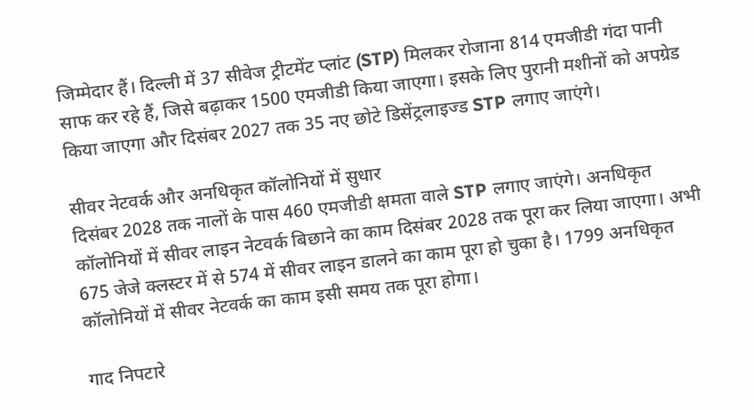जिम्मेदार हैं। दिल्ली में 37 सीवेज ट्रीटमेंट प्लांट (STP) मिलकर रोजाना 814 एमजीडी गंदा पानी साफ कर रहे हैं, जिसे बढ़ाकर 1500 एमजीडी किया जाएगा। इसके लिए पुरानी मशीनों को अपग्रेड किया जाएगा और दिसंबर 2027 तक 35 नए छोटे डिसेंट्रलाइज्ड STP लगाए जाएंगे।

सीवर नेटवर्क और अनधिकृत कॉलोनियों में सुधार
दिसंबर 2028 तक नालों के पास 460 एमजीडी क्षमता वाले STP लगाए जाएंगे। अनधिकृत कॉलोनियों में सीवर लाइन नेटवर्क बिछाने का काम दिसंबर 2028 तक पूरा कर लिया जाएगा। अभी 675 जेजे क्लस्टर में से 574 में सीवर लाइन डालने का काम पूरा हो चुका है। 1799 अनधिकृत कॉलोनियों में सीवर नेटवर्क का काम इसी समय तक पूरा होगा।

गाद निपटारे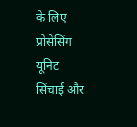के लिए प्रोसेसिंग यूनिट
सिंचाई और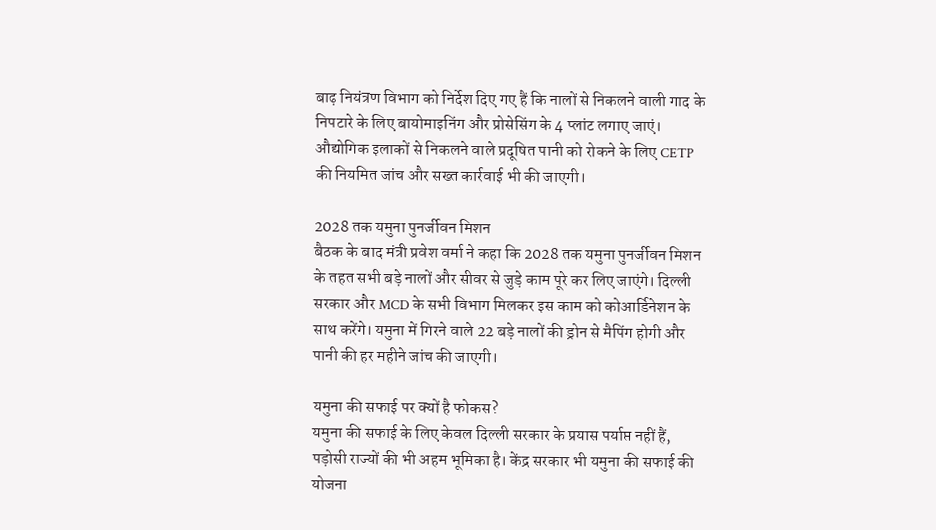बाढ़ नियंत्रण विभाग को निर्देश दिए गए हैं कि नालों से निकलने वाली गाद के निपटारे के लिए बायोमाइनिंग और प्रोसेसिंग के 4 प्लांट लगाए जाएं। औद्योगिक इलाकों से निकलने वाले प्रदूषित पानी को रोकने के लिए CETP की नियमित जांच और सख्त कार्रवाई भी की जाएगी।

2028 तक यमुना पुनर्जीवन मिशन
बैठक के बाद मंत्री प्रवेश वर्मा ने कहा कि 2028 तक यमुना पुनर्जीवन मिशन के तहत सभी बड़े नालों और सीवर से जुड़े काम पूरे कर लिए जाएंगे। दिल्ली सरकार और MCD के सभी विभाग मिलकर इस काम को कोआर्डिनेशन के साथ करेंगे। यमुना में गिरने वाले 22 बड़े नालों की ड्रोन से मैपिंग होगी और पानी की हर महीने जांच की जाएगी।

यमुना की सफाई पर क्यों है फोकस?
यमुना की सफाई के लिए केवल दिल्ली सरकार के प्रयास पर्याप्त नहीं हैं, पड़ोसी राज्यों की भी अहम भूमिका है। केंद्र सरकार भी यमुना की सफाई की योजना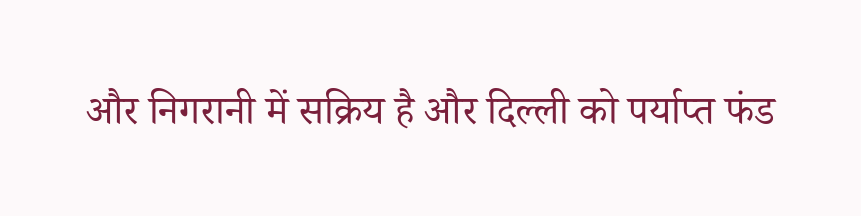और निगरानी में सक्रिय है और दिल्ली को पर्याप्त फंड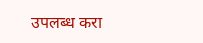उपलब्ध करा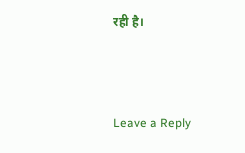रही है।



Leave a Reply